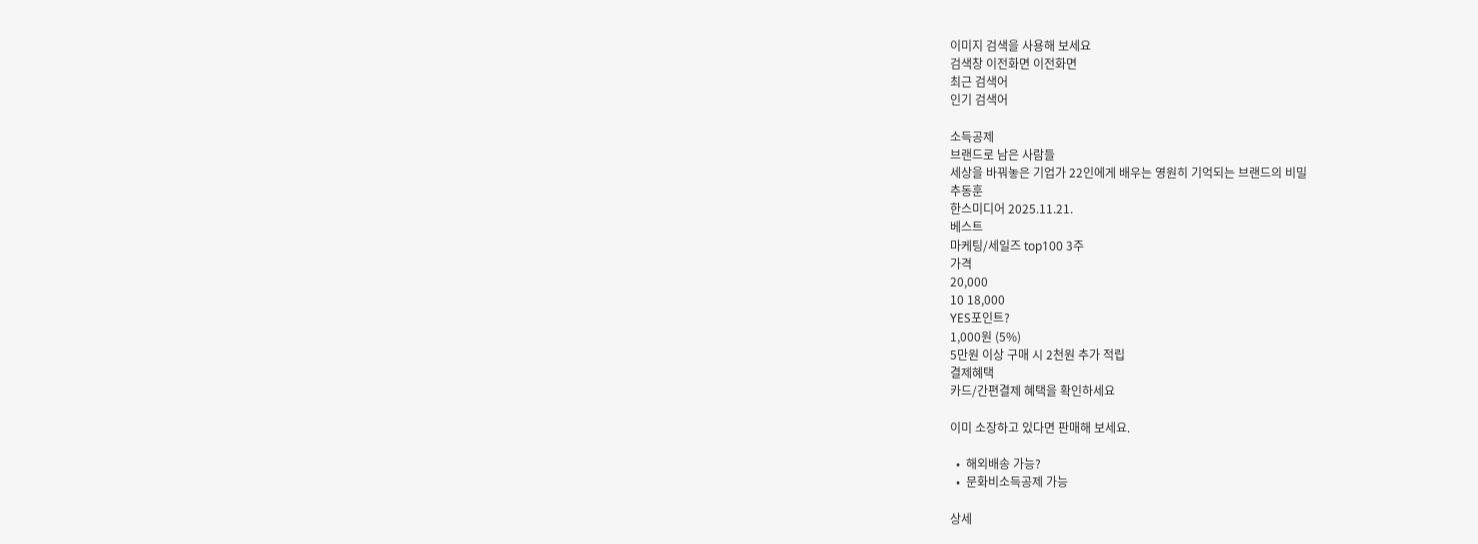이미지 검색을 사용해 보세요
검색창 이전화면 이전화면
최근 검색어
인기 검색어

소득공제
브랜드로 남은 사람들
세상을 바꿔놓은 기업가 22인에게 배우는 영원히 기억되는 브랜드의 비밀
추동훈
한스미디어 2025.11.21.
베스트
마케팅/세일즈 top100 3주
가격
20,000
10 18,000
YES포인트?
1,000원 (5%)
5만원 이상 구매 시 2천원 추가 적립
결제혜택
카드/간편결제 혜택을 확인하세요

이미 소장하고 있다면 판매해 보세요.

  •  해외배송 가능?
  •  문화비소득공제 가능

상세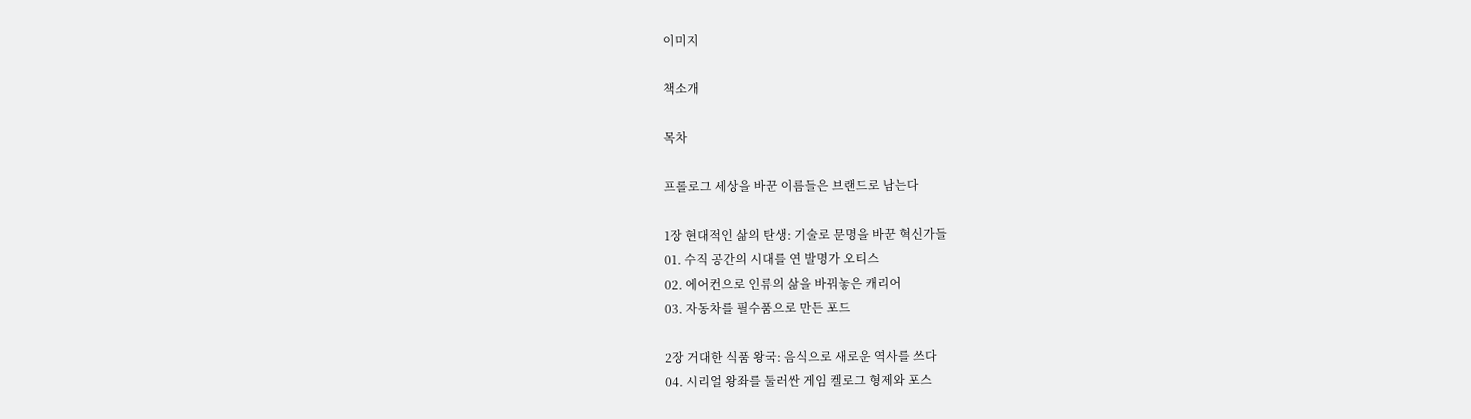이미지

책소개

목차

프롤로그 세상을 바꾼 이름들은 브랜드로 남는다

1장 현대적인 삶의 탄생: 기술로 문명을 바꾼 혁신가들
01. 수직 공간의 시대를 연 발명가 오티스
02. 에어컨으로 인류의 삶을 바꿔놓은 캐리어
03. 자동차를 필수품으로 만든 포드

2장 거대한 식품 왕국: 음식으로 새로운 역사를 쓰다
04. 시리얼 왕좌를 둘러싼 게임 켈로그 형제와 포스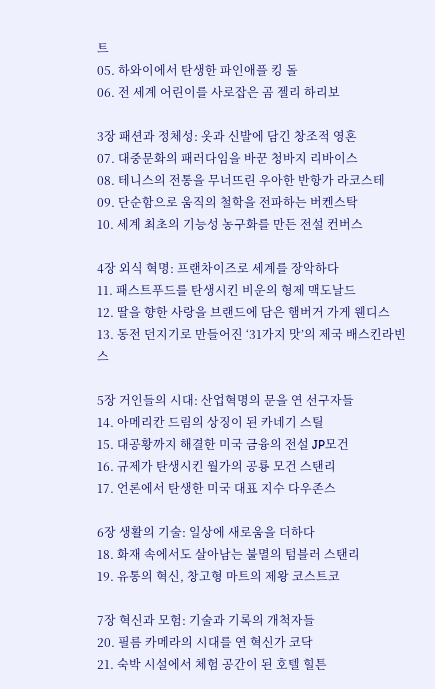트
05. 하와이에서 탄생한 파인애플 킹 돌
06. 전 세계 어린이를 사로잡은 곰 젤리 하리보

3장 패션과 정체성: 옷과 신발에 담긴 창조적 영혼
07. 대중문화의 패러다임을 바꾼 청바지 리바이스
08. 테니스의 전통을 무너뜨린 우아한 반항가 라코스테
09. 단순함으로 움직의 철학을 전파하는 버켄스탁
10. 세계 최초의 기능성 농구화를 만든 전설 컨버스

4장 외식 혁명: 프랜차이즈로 세계를 장악하다
11. 패스트푸드를 탄생시킨 비운의 형제 맥도날드
12. 딸을 향한 사랑을 브랜드에 담은 햄버거 가게 웬디스
13. 동전 던지기로 만들어진 ‘31가지 맛’의 제국 배스킨라빈스

5장 거인들의 시대: 산업혁명의 문을 연 선구자들
14. 아메리칸 드림의 상징이 된 카네기 스틸
15. 대공황까지 해결한 미국 금융의 전설 JP모건
16. 규제가 탄생시킨 월가의 공룡 모건 스탠리
17. 언론에서 탄생한 미국 대표 지수 다우존스

6장 생활의 기술: 일상에 새로움을 더하다
18. 화재 속에서도 살아남는 불멸의 텀블러 스탠리
19. 유통의 혁신, 창고형 마트의 제왕 코스트코

7장 혁신과 모험: 기술과 기록의 개척자들
20. 필름 카메라의 시대를 연 혁신가 코닥
21. 숙박 시설에서 체험 공간이 된 호텔 힐튼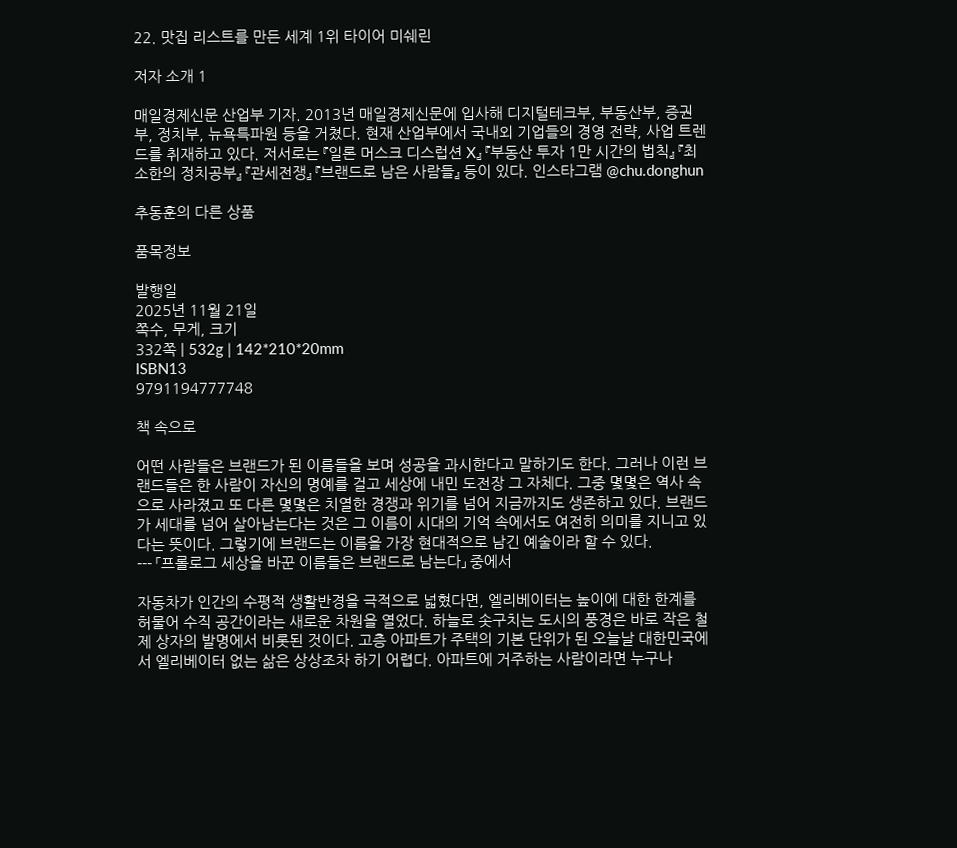22. 맛집 리스트를 만든 세계 1위 타이어 미쉐린

저자 소개 1

매일경제신문 산업부 기자. 2013년 매일경제신문에 입사해 디지털테크부, 부동산부, 증권부, 정치부, 뉴욕특파원 등을 거쳤다. 현재 산업부에서 국내외 기업들의 경영 전략, 사업 트렌드를 취재하고 있다. 저서로는 『일론 머스크 디스럽션 X』 『부동산 투자 1만 시간의 법칙』 『최소한의 정치공부』 『관세전쟁』 『브랜드로 남은 사람들』 등이 있다. 인스타그램 @chu.donghun

추동훈의 다른 상품

품목정보

발행일
2025년 11월 21일
쪽수, 무게, 크기
332쪽 | 532g | 142*210*20mm
ISBN13
9791194777748

책 속으로

어떤 사람들은 브랜드가 된 이름들을 보며 성공을 과시한다고 말하기도 한다. 그러나 이런 브랜드들은 한 사람이 자신의 명예를 걸고 세상에 내민 도전장 그 자체다. 그중 몇몇은 역사 속으로 사라졌고 또 다른 몇몇은 치열한 경쟁과 위기를 넘어 지금까지도 생존하고 있다. 브랜드가 세대를 넘어 살아남는다는 것은 그 이름이 시대의 기억 속에서도 여전히 의미를 지니고 있다는 뜻이다. 그렇기에 브랜드는 이름을 가장 현대적으로 남긴 예술이라 할 수 있다.
--- 「프롤로그 세상을 바꾼 이름들은 브랜드로 남는다」 중에서

자동차가 인간의 수평적 생활반경을 극적으로 넓혔다면, 엘리베이터는 높이에 대한 한계를 허물어 수직 공간이라는 새로운 차원을 열었다. 하늘로 솟구치는 도시의 풍경은 바로 작은 철제 상자의 발명에서 비롯된 것이다. 고층 아파트가 주택의 기본 단위가 된 오늘날 대한민국에서 엘리베이터 없는 삶은 상상조차 하기 어렵다. 아파트에 거주하는 사람이라면 누구나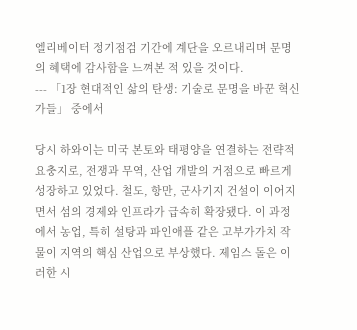엘리베이터 정기점검 기간에 계단을 오르내리며 문명의 혜택에 감사함을 느껴본 적 있을 것이다.
--- 「1장 현대적인 삶의 탄생: 기술로 문명을 바꾼 혁신가들」 중에서

당시 하와이는 미국 본토와 태평양을 연결하는 전략적 요충지로, 전쟁과 무역, 산업 개발의 거점으로 빠르게 성장하고 있었다. 철도, 항만, 군사기지 건설이 이어지면서 섬의 경제와 인프라가 급속히 확장됐다. 이 과정에서 농업, 특히 설탕과 파인애플 같은 고부가가치 작물이 지역의 핵심 산업으로 부상했다. 제임스 돌은 이러한 시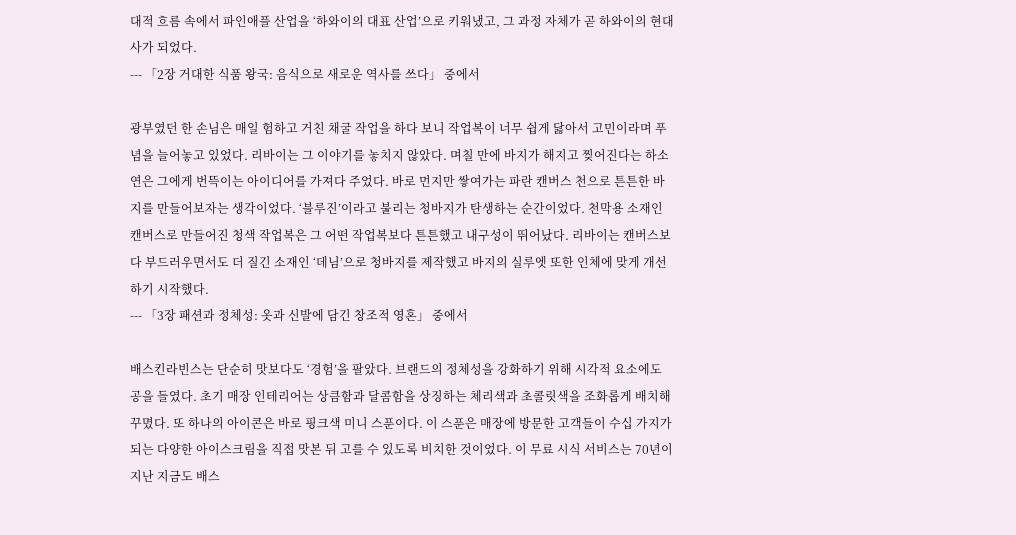대적 흐름 속에서 파인애플 산업을 ‘하와이의 대표 산업’으로 키워냈고, 그 과정 자체가 곧 하와이의 현대사가 되었다.
--- 「2장 거대한 식품 왕국: 음식으로 새로운 역사를 쓰다」 중에서

광부였던 한 손님은 매일 험하고 거친 채굴 작업을 하다 보니 작업복이 너무 쉽게 닳아서 고민이라며 푸념을 늘어놓고 있었다. 리바이는 그 이야기를 놓치지 않았다. 며칠 만에 바지가 해지고 찢어진다는 하소연은 그에게 번뜩이는 아이디어를 가져다 주었다. 바로 먼지만 쌓여가는 파란 캔버스 천으로 튼튼한 바지를 만들어보자는 생각이었다. ‘블루진’이라고 불리는 청바지가 탄생하는 순간이었다. 천막용 소재인 캔버스로 만들어진 청색 작업복은 그 어떤 작업복보다 튼튼했고 내구성이 뛰어났다. 리바이는 캔버스보다 부드러우면서도 더 질긴 소재인 ‘데님’으로 청바지를 제작했고 바지의 실루엣 또한 인체에 맞게 개선하기 시작했다.
--- 「3장 패션과 정체성: 옷과 신발에 담긴 창조적 영혼」 중에서

배스킨라빈스는 단순히 맛보다도 ‘경험’을 팔았다. 브랜드의 정체성을 강화하기 위해 시각적 요소에도 공을 들였다. 초기 매장 인테리어는 상큼함과 달콤함을 상징하는 체리색과 초콜릿색을 조화롭게 배치해 꾸몄다. 또 하나의 아이콘은 바로 핑크색 미니 스푼이다. 이 스푼은 매장에 방문한 고객들이 수십 가지가 되는 다양한 아이스크림을 직접 맛본 뒤 고를 수 있도록 비치한 것이었다. 이 무료 시식 서비스는 70년이 지난 지금도 배스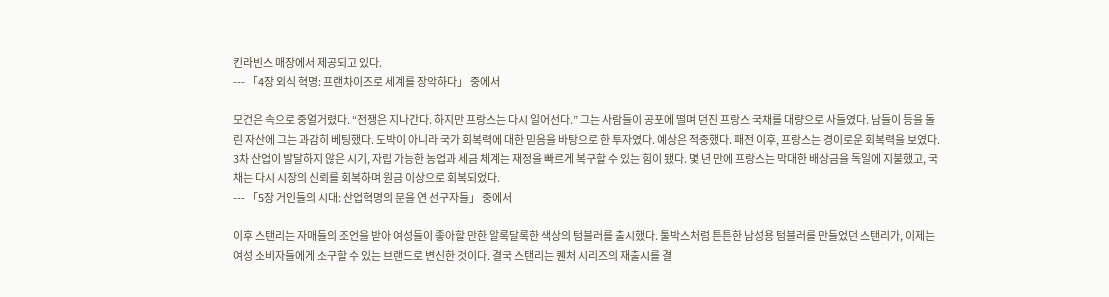킨라빈스 매장에서 제공되고 있다.
--- 「4장 외식 혁명: 프랜차이즈로 세계를 장악하다」 중에서

모건은 속으로 중얼거렸다. “전쟁은 지나간다. 하지만 프랑스는 다시 일어선다.” 그는 사람들이 공포에 떨며 던진 프랑스 국채를 대량으로 사들였다. 남들이 등을 돌린 자산에 그는 과감히 베팅했다. 도박이 아니라 국가 회복력에 대한 믿음을 바탕으로 한 투자였다. 예상은 적중했다. 패전 이후, 프랑스는 경이로운 회복력을 보였다. 3차 산업이 발달하지 않은 시기, 자립 가능한 농업과 세금 체계는 재정을 빠르게 복구할 수 있는 힘이 됐다. 몇 년 만에 프랑스는 막대한 배상금을 독일에 지불했고, 국채는 다시 시장의 신뢰를 회복하며 원금 이상으로 회복되었다.
--- 「5장 거인들의 시대: 산업혁명의 문을 연 선구자들」 중에서

이후 스탠리는 자매들의 조언을 받아 여성들이 좋아할 만한 알록달록한 색상의 텀블러를 출시했다. 툴박스처럼 튼튼한 남성용 텀블러를 만들었던 스탠리가, 이제는 여성 소비자들에게 소구할 수 있는 브랜드로 변신한 것이다. 결국 스탠리는 퀜처 시리즈의 재출시를 결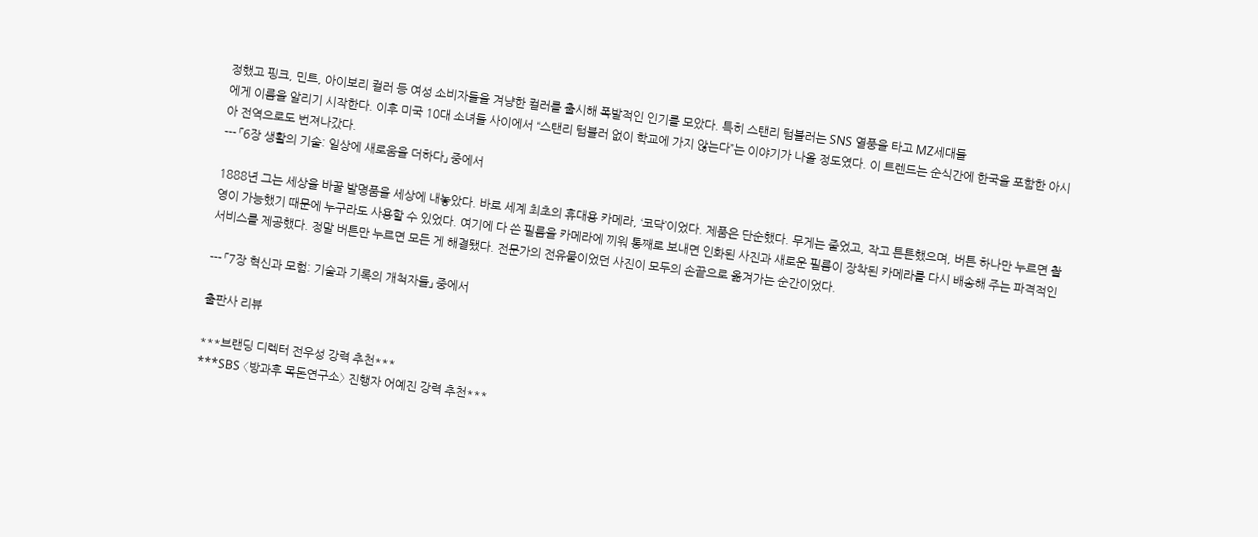정했고 핑크, 민트, 아이보리 컬러 등 여성 소비자들을 겨냥한 컬러를 출시해 폭발적인 인기를 모았다. 특히 스탠리 텀블러는 SNS 열풍을 타고 MZ세대들
에게 이름을 알리기 시작한다. 이후 미국 10대 소녀들 사이에서 “스탠리 텀블러 없이 학교에 가지 않는다”는 이야기가 나올 정도였다. 이 트렌드는 순식간에 한국을 포함한 아시아 전역으로도 번져나갔다.
--- 「6장 생활의 기술: 일상에 새로움을 더하다」 중에서

1888년 그는 세상을 바꿀 발명품을 세상에 내놓았다. 바로 세계 최초의 휴대용 카메라, ‘코닥’이었다. 제품은 단순했다. 무게는 줄었고, 작고 튼튼했으며, 버튼 하나만 누르면 촬영이 가능했기 때문에 누구라도 사용할 수 있었다. 여기에 다 쓴 필름을 카메라에 끼워 통째로 보내면 인화된 사진과 새로운 필름이 장착된 카메라를 다시 배송해 주는 파격적인 서비스를 제공했다. 정말 버튼만 누르면 모든 게 해결됐다. 전문가의 전유물이었던 사진이 모두의 손끝으로 옮겨가는 순간이었다.

--- 「7장 혁신과 모험: 기술과 기록의 개척자들」 중에서

출판사 리뷰

***브랜딩 디렉터 전우성 강력 추천***
***SBS 〈방과후 목돈연구소〉 진행자 어예진 강력 추천***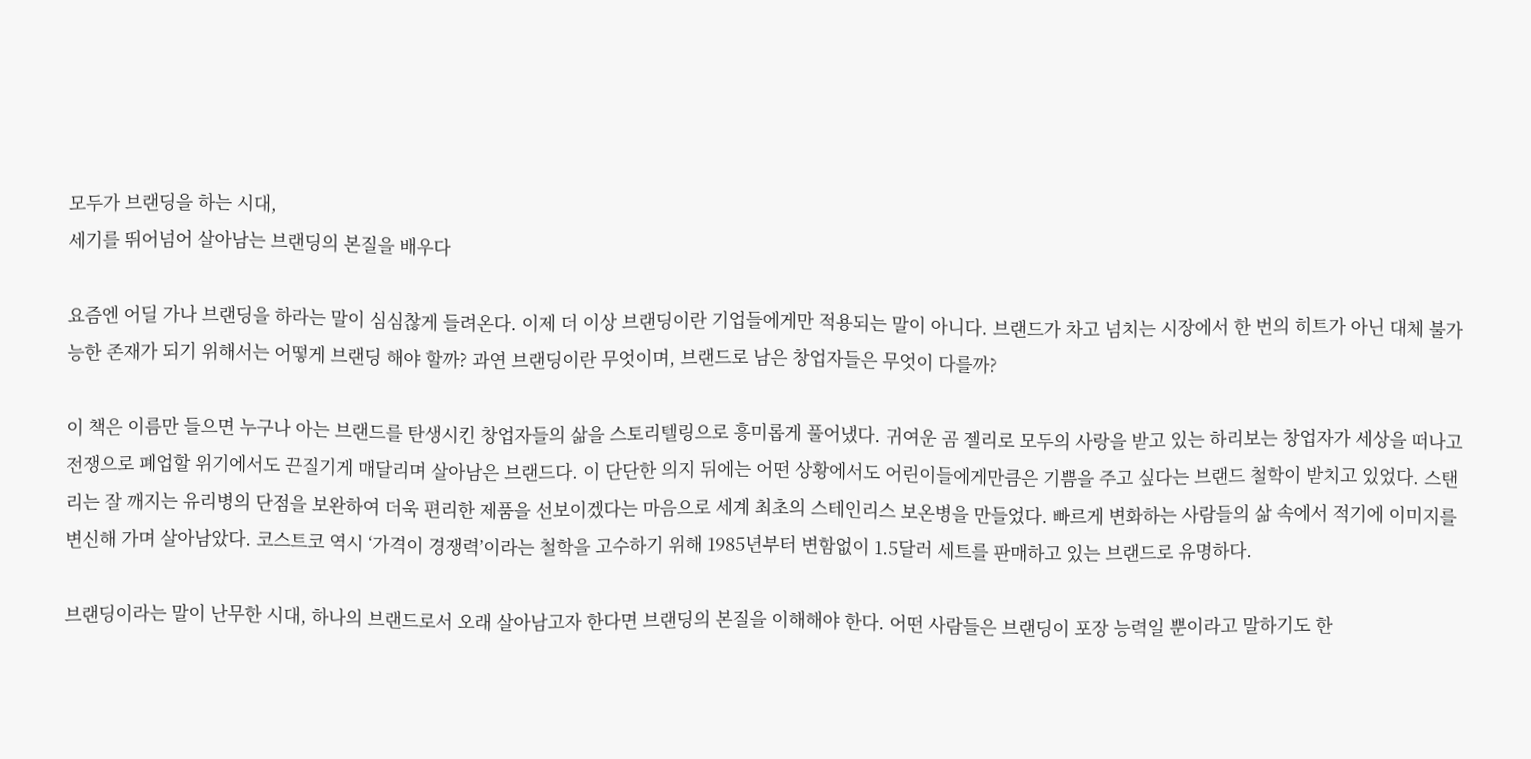모두가 브랜딩을 하는 시대,
세기를 뛰어넘어 살아남는 브랜딩의 본질을 배우다

요즘엔 어딜 가나 브랜딩을 하라는 말이 심심찮게 들려온다. 이제 더 이상 브랜딩이란 기업들에게만 적용되는 말이 아니다. 브랜드가 차고 넘치는 시장에서 한 번의 히트가 아닌 대체 불가능한 존재가 되기 위해서는 어떻게 브랜딩 해야 할까? 과연 브랜딩이란 무엇이며, 브랜드로 남은 창업자들은 무엇이 다를까?

이 책은 이름만 들으면 누구나 아는 브랜드를 탄생시킨 창업자들의 삶을 스토리텔링으로 흥미롭게 풀어냈다. 귀여운 곰 젤리로 모두의 사랑을 받고 있는 하리보는 창업자가 세상을 떠나고 전쟁으로 폐업할 위기에서도 끈질기게 매달리며 살아남은 브랜드다. 이 단단한 의지 뒤에는 어떤 상황에서도 어린이들에게만큼은 기쁨을 주고 싶다는 브랜드 철학이 받치고 있었다. 스탠리는 잘 깨지는 유리병의 단점을 보완하여 더욱 편리한 제품을 선보이겠다는 마음으로 세계 최초의 스테인리스 보온병을 만들었다. 빠르게 변화하는 사람들의 삶 속에서 적기에 이미지를 변신해 가며 살아남았다. 코스트코 역시 ‘가격이 경쟁력’이라는 철학을 고수하기 위해 1985년부터 변함없이 1.5달러 세트를 판매하고 있는 브랜드로 유명하다.

브랜딩이라는 말이 난무한 시대, 하나의 브랜드로서 오래 살아남고자 한다면 브랜딩의 본질을 이해해야 한다. 어떤 사람들은 브랜딩이 포장 능력일 뿐이라고 말하기도 한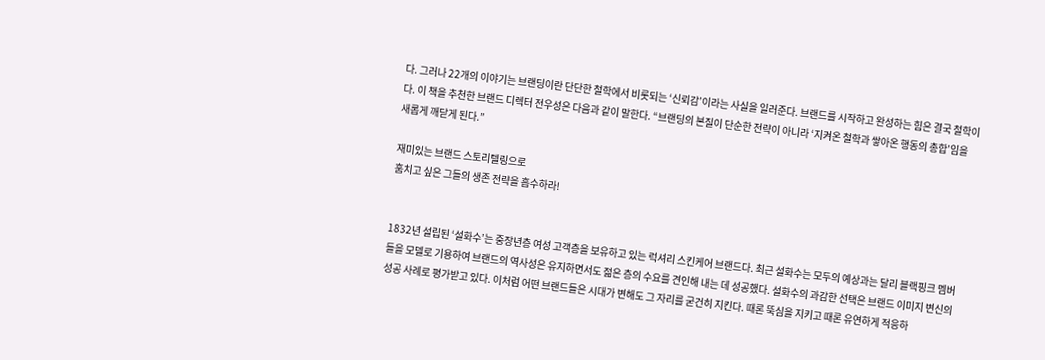다. 그러나 22개의 이야기는 브랜딩이란 단단한 철학에서 비롯되는 ‘신뢰감’이라는 사실을 일러준다. 브랜드를 시작하고 완성하는 힘은 결국 철학이다. 이 책을 추천한 브랜드 디렉터 전우성은 다음과 같이 말한다. “브랜딩의 본질이 단순한 전략이 아니라 ‘지켜온 철학과 쌓아온 행동의 총합’임을 새롭게 깨닫게 된다.”

재미있는 브랜드 스토리텔링으로
훔치고 싶은 그들의 생존 전략을 흡수하라!


1832년 설립된 ‘설화수’는 중장년층 여성 고객층을 보유하고 있는 럭셔리 스킨케어 브랜드다. 최근 설화수는 모두의 예상과는 달리 블랙핑크 멤버들을 모델로 기용하여 브랜드의 역사성은 유지하면서도 젊은 층의 수요를 견인해 내는 데 성공했다. 설화수의 과감한 선택은 브랜드 이미지 변신의 성공 사례로 평가받고 있다. 이처럼 어떤 브랜드들은 시대가 변해도 그 자리를 굳건히 지킨다. 때론 뚝심을 지키고 때론 유연하게 적응하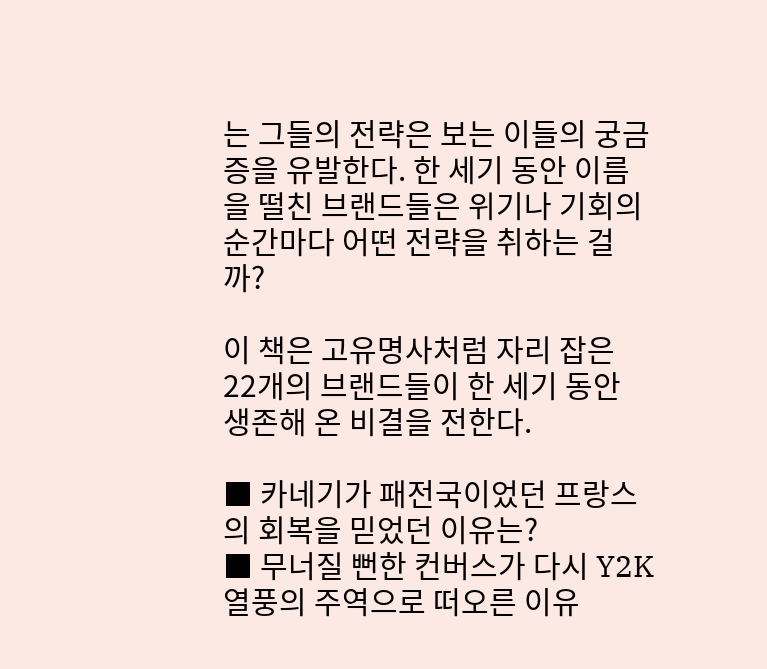는 그들의 전략은 보는 이들의 궁금증을 유발한다. 한 세기 동안 이름을 떨친 브랜드들은 위기나 기회의 순간마다 어떤 전략을 취하는 걸까?

이 책은 고유명사처럼 자리 잡은 22개의 브랜드들이 한 세기 동안 생존해 온 비결을 전한다.

■ 카네기가 패전국이었던 프랑스의 회복을 믿었던 이유는?
■ 무너질 뻔한 컨버스가 다시 Y2K 열풍의 주역으로 떠오른 이유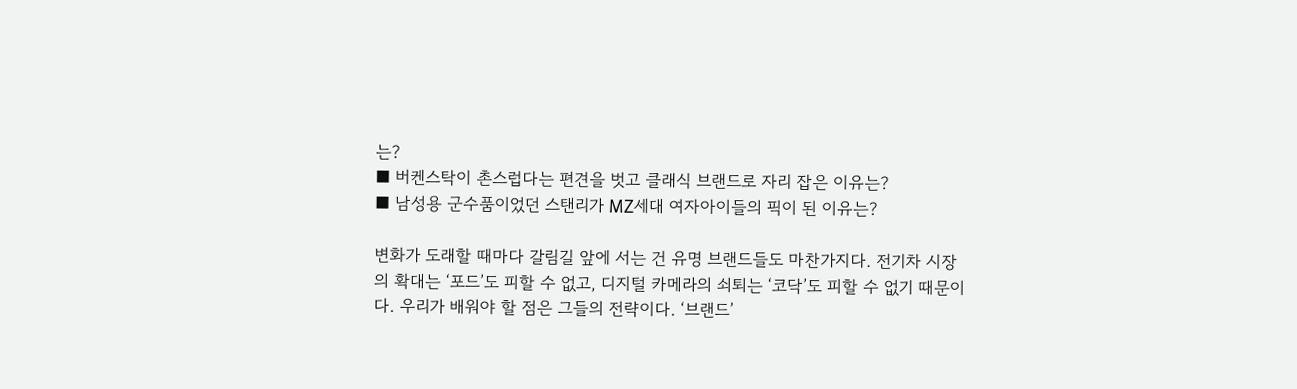는?
■ 버켄스탁이 촌스럽다는 편견을 벗고 클래식 브랜드로 자리 잡은 이유는?
■ 남성용 군수품이었던 스탠리가 MZ세대 여자아이들의 픽이 된 이유는?

변화가 도래할 때마다 갈림길 앞에 서는 건 유명 브랜드들도 마찬가지다. 전기차 시장의 확대는 ‘포드’도 피할 수 없고, 디지털 카메라의 쇠퇴는 ‘코닥’도 피할 수 없기 때문이다. 우리가 배워야 할 점은 그들의 전략이다. ‘브랜드’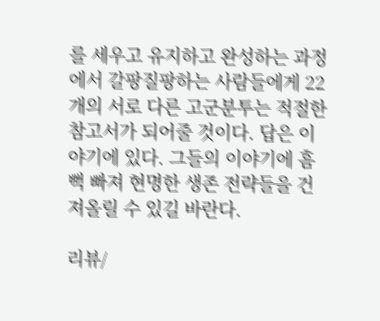를 세우고 유지하고 완성하는 과정에서 갈팡질팡하는 사람들에게 22개의 서로 다른 고군분투는 적절한 참고서가 되어줄 것이다. 답은 이야기에 있다. 그들의 이야기에 흠뻑 빠져 현명한 생존 전략들을 건져올릴 수 있길 바란다.

리뷰/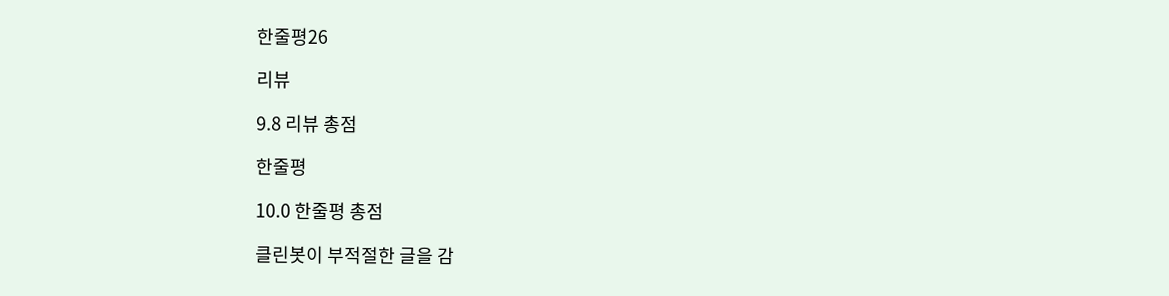한줄평26

리뷰

9.8 리뷰 총점

한줄평

10.0 한줄평 총점

클린봇이 부적절한 글을 감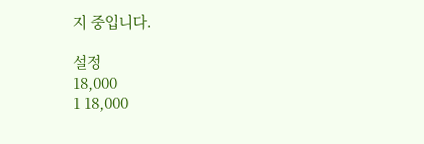지 중입니다.

설정
18,000
1 18,000